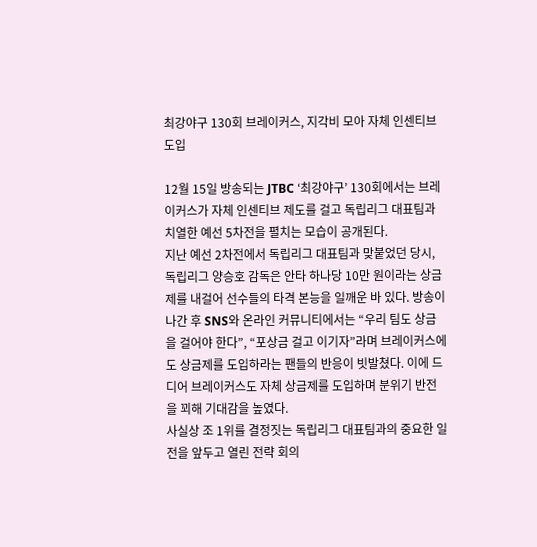최강야구 130회 브레이커스, 지각비 모아 자체 인센티브 도입

12월 15일 방송되는 JTBC ‘최강야구’ 130회에서는 브레이커스가 자체 인센티브 제도를 걸고 독립리그 대표팀과 치열한 예선 5차전을 펼치는 모습이 공개된다.
지난 예선 2차전에서 독립리그 대표팀과 맞붙었던 당시, 독립리그 양승호 감독은 안타 하나당 10만 원이라는 상금제를 내걸어 선수들의 타격 본능을 일깨운 바 있다. 방송이 나간 후 SNS와 온라인 커뮤니티에서는 “우리 팀도 상금을 걸어야 한다”, “포상금 걸고 이기자”라며 브레이커스에도 상금제를 도입하라는 팬들의 반응이 빗발쳤다. 이에 드디어 브레이커스도 자체 상금제를 도입하며 분위기 반전을 꾀해 기대감을 높였다.
사실상 조 1위를 결정짓는 독립리그 대표팀과의 중요한 일전을 앞두고 열린 전략 회의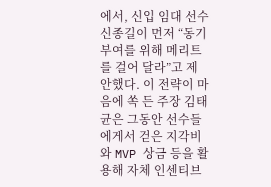에서, 신입 임대 선수 신종길이 먼저 “동기 부여를 위해 메리트를 걸어 달라”고 제안했다. 이 전략이 마음에 쏙 든 주장 김태균은 그동안 선수들에게서 걷은 지각비와 MVP 상금 등을 활용해 자체 인센티브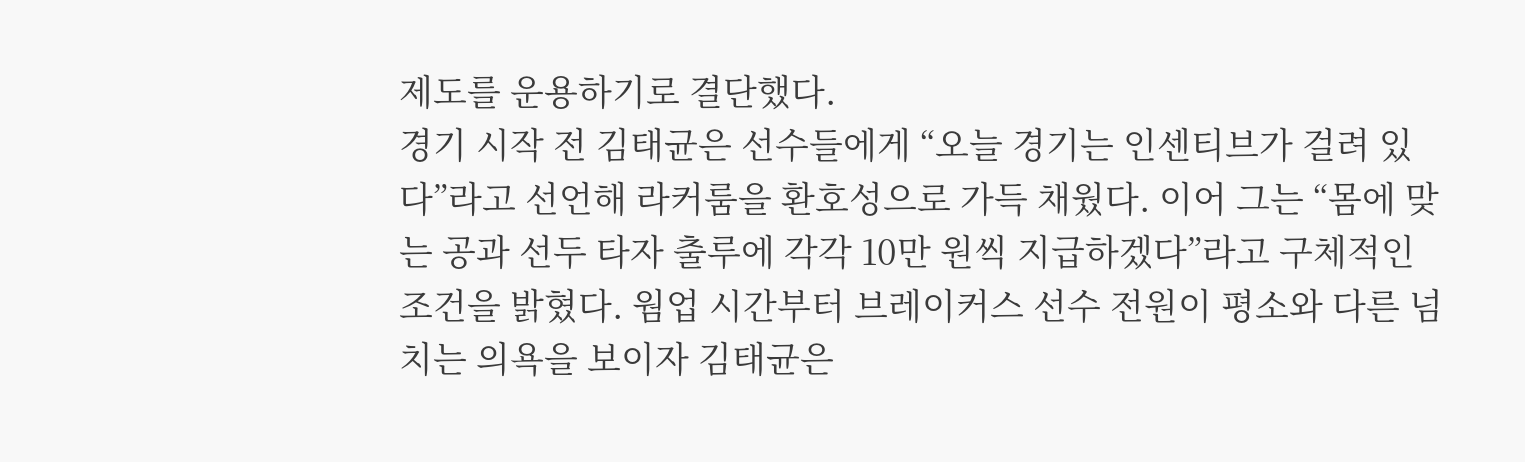제도를 운용하기로 결단했다.
경기 시작 전 김태균은 선수들에게 “오늘 경기는 인센티브가 걸려 있다”라고 선언해 라커룸을 환호성으로 가득 채웠다. 이어 그는 “몸에 맞는 공과 선두 타자 출루에 각각 10만 원씩 지급하겠다”라고 구체적인 조건을 밝혔다. 웜업 시간부터 브레이커스 선수 전원이 평소와 다른 넘치는 의욕을 보이자 김태균은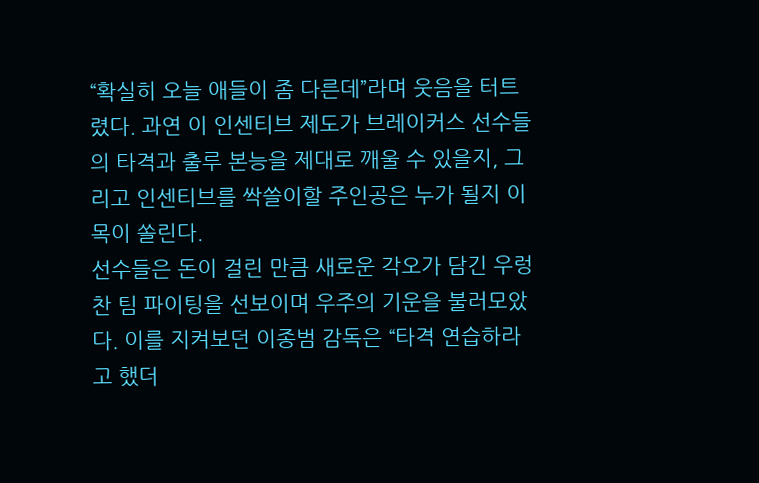“확실히 오늘 애들이 좀 다른데”라며 웃음을 터트렸다. 과연 이 인센티브 제도가 브레이커스 선수들의 타격과 출루 본능을 제대로 깨울 수 있을지, 그리고 인센티브를 싹쓸이할 주인공은 누가 될지 이목이 쏠린다.
선수들은 돈이 걸린 만큼 새로운 각오가 담긴 우렁찬 팀 파이팅을 선보이며 우주의 기운을 불러모았다. 이를 지켜보던 이종범 감독은 “타격 연습하라고 했더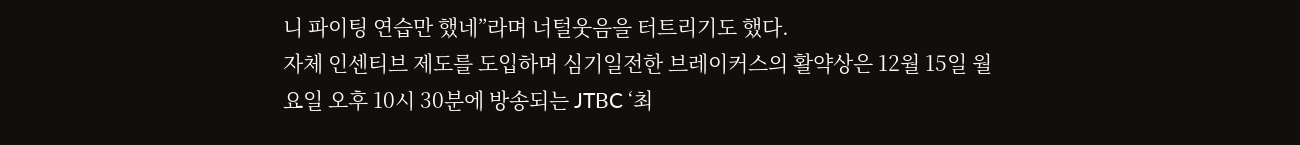니 파이팅 연습만 했네”라며 너털웃음을 터트리기도 했다.
자체 인센티브 제도를 도입하며 심기일전한 브레이커스의 활약상은 12월 15일 월요일 오후 10시 30분에 방송되는 JTBC ‘최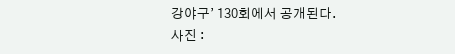강야구’ 130회에서 공개된다.
사진 :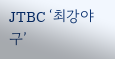JTBC ‘최강야구’